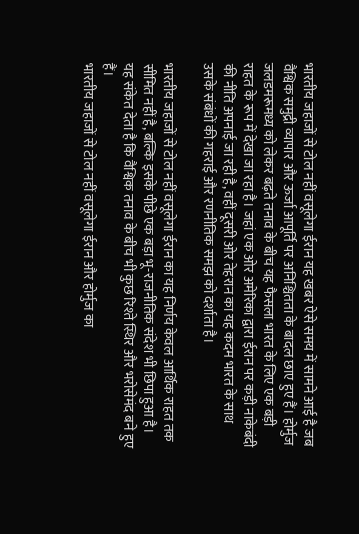भारतीय जहाजों से टोल नहीं वसूलेगा ईरान यह खबर ऐसे समय में सामने आई है जब वैश्विक समुद्री व्यापार और ऊर्जा आपूर्ति पर अनिश्चितता के बादल छाए हुए हैं। होर्मुज जलडमरूमध्य को लेकर बढ़ते तनाव के बीच यह फैसला भारत के लिए एक बड़ी राहत के रूप में देखा जा रहा है। जहां एक ओर अमेरिका द्वारा ईरान पर कड़ी नाकेबंदी की नीति अपनाई जा रही है, वहीं दूसरी ओर तेहरान का यह कदम भारत के साथ उसके संबंधों की गहराई और रणनीतिक समझ को दर्शाता है।

भारतीय जहाजों से टोल नहीं वसूलेगा ईरान का यह निर्णय केवल आर्थिक राहत तक सीमित नहीं है, बल्कि इसके पीछे एक बड़ा भू-राजनीतिक संदेश भी छिपा हुआ है। यह संकेत देता है कि वैश्विक तनाव के बीच भी कुछ रिश्ते स्थिर और भरोसेमंद बने हुए हैं।
भारतीय जहाजों से टोल नहीं वसूलेगा ईरान और होर्मुज का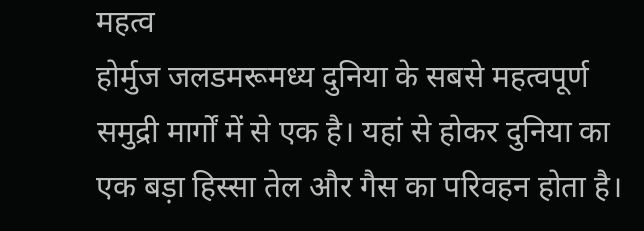महत्व
होर्मुज जलडमरूमध्य दुनिया के सबसे महत्वपूर्ण समुद्री मार्गों में से एक है। यहां से होकर दुनिया का एक बड़ा हिस्सा तेल और गैस का परिवहन होता है।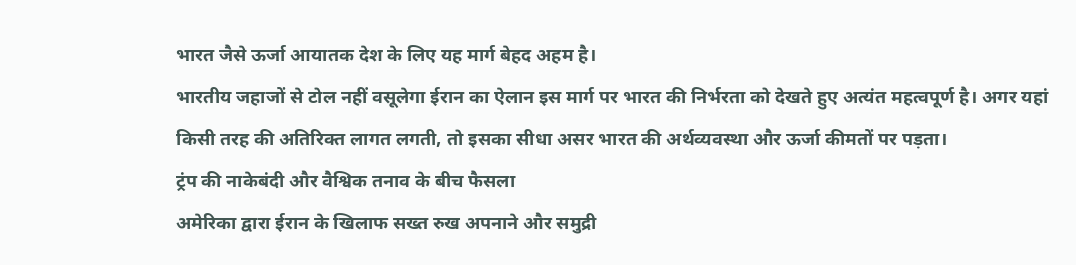भारत जैसे ऊर्जा आयातक देश के लिए यह मार्ग बेहद अहम है।
भारतीय जहाजों से टोल नहीं वसूलेगा ईरान का ऐलान इस मार्ग पर भारत की निर्भरता को देखते हुए अत्यंत महत्वपूर्ण है। अगर यहां किसी तरह की अतिरिक्त लागत लगती, तो इसका सीधा असर भारत की अर्थव्यवस्था और ऊर्जा कीमतों पर पड़ता।
ट्रंप की नाकेबंदी और वैश्विक तनाव के बीच फैसला
अमेरिका द्वारा ईरान के खिलाफ सख्त रुख अपनाने और समुद्री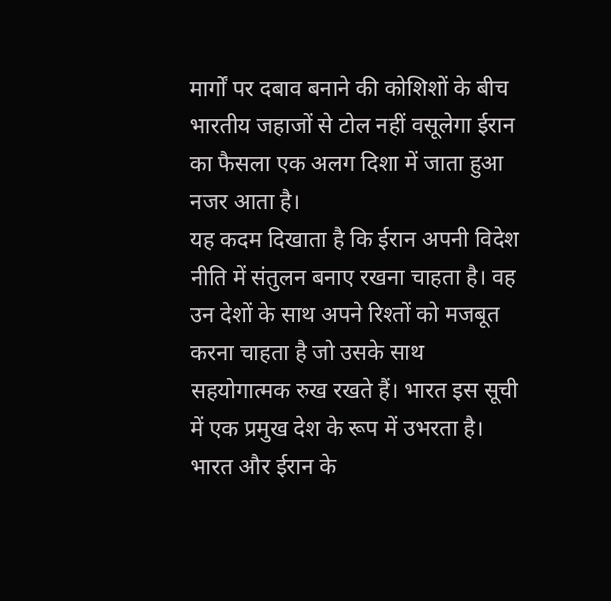मार्गों पर दबाव बनाने की कोशिशों के बीच भारतीय जहाजों से टोल नहीं वसूलेगा ईरान का फैसला एक अलग दिशा में जाता हुआ नजर आता है।
यह कदम दिखाता है कि ईरान अपनी विदेश नीति में संतुलन बनाए रखना चाहता है। वह उन देशों के साथ अपने रिश्तों को मजबूत करना चाहता है जो उसके साथ सहयोगात्मक रुख रखते हैं। भारत इस सूची में एक प्रमुख देश के रूप में उभरता है।
भारत और ईरान के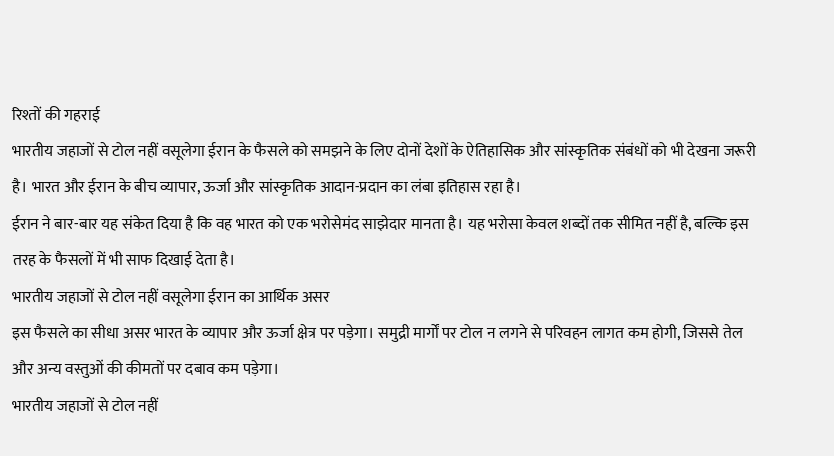रिश्तों की गहराई
भारतीय जहाजों से टोल नहीं वसूलेगा ईरान के फैसले को समझने के लिए दोनों देशों के ऐतिहासिक और सांस्कृतिक संबंधों को भी देखना जरूरी है। भारत और ईरान के बीच व्यापार, ऊर्जा और सांस्कृतिक आदान-प्रदान का लंबा इतिहास रहा है।
ईरान ने बार-बार यह संकेत दिया है कि वह भारत को एक भरोसेमंद साझेदार मानता है। यह भरोसा केवल शब्दों तक सीमित नहीं है, बल्कि इस तरह के फैसलों में भी साफ दिखाई देता है।
भारतीय जहाजों से टोल नहीं वसूलेगा ईरान का आर्थिक असर
इस फैसले का सीधा असर भारत के व्यापार और ऊर्जा क्षेत्र पर पड़ेगा। समुद्री मार्गों पर टोल न लगने से परिवहन लागत कम होगी, जिससे तेल और अन्य वस्तुओं की कीमतों पर दबाव कम पड़ेगा।
भारतीय जहाजों से टोल नहीं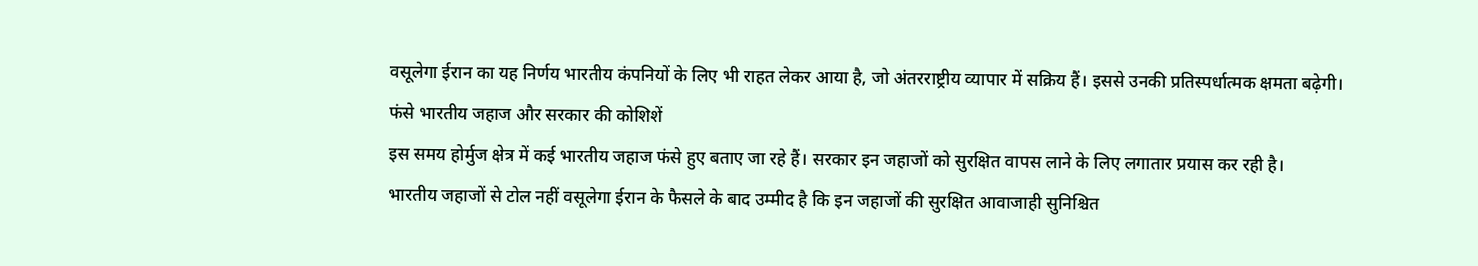वसूलेगा ईरान का यह निर्णय भारतीय कंपनियों के लिए भी राहत लेकर आया है, जो अंतरराष्ट्रीय व्यापार में सक्रिय हैं। इससे उनकी प्रतिस्पर्धात्मक क्षमता बढ़ेगी।
फंसे भारतीय जहाज और सरकार की कोशिशें
इस समय होर्मुज क्षेत्र में कई भारतीय जहाज फंसे हुए बताए जा रहे हैं। सरकार इन जहाजों को सुरक्षित वापस लाने के लिए लगातार प्रयास कर रही है।
भारतीय जहाजों से टोल नहीं वसूलेगा ईरान के फैसले के बाद उम्मीद है कि इन जहाजों की सुरक्षित आवाजाही सुनिश्चित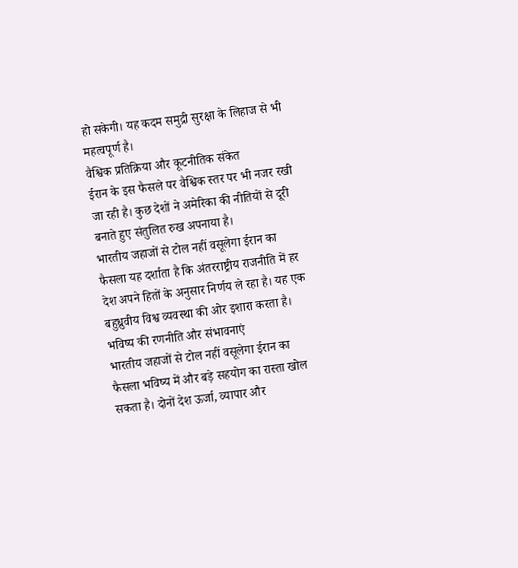हो सकेगी। यह कदम समुद्री सुरक्षा के लिहाज से भी महत्वपूर्ण है।
वैश्विक प्रतिक्रिया और कूटनीतिक संकेत
ईरान के इस फैसले पर वैश्विक स्तर पर भी नजर रखी जा रही है। कुछ देशों ने अमेरिका की नीतियों से दूरी बनाते हुए संतुलित रुख अपनाया है।
भारतीय जहाजों से टोल नहीं वसूलेगा ईरान का फैसला यह दर्शाता है कि अंतरराष्ट्रीय राजनीति में हर देश अपने हितों के अनुसार निर्णय ले रहा है। यह एक बहुध्रुवीय विश्व व्यवस्था की ओर इशारा करता है।
भविष्य की रणनीति और संभावनाएं
भारतीय जहाजों से टोल नहीं वसूलेगा ईरान का फैसला भविष्य में और बड़े सहयोग का रास्ता खोल सकता है। दोनों देश ऊर्जा, व्यापार और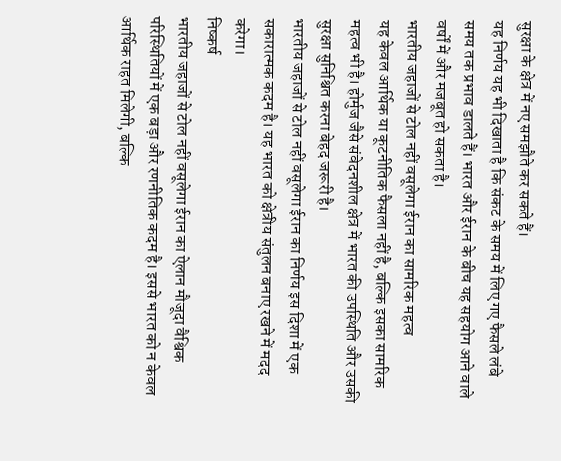सुरक्षा के क्षेत्र में नए समझौते कर सकते हैं।
यह निर्णय यह भी दिखाता है कि संकट के समय में लिए गए फैसले लंबे समय तक प्रभाव डालते हैं। भारत और ईरान के बीच यह सहयोग आने वाले वर्षों में और मजबूत हो सकता है।
भारतीय जहाजों से टोल नहीं वसूलेगा ईरान का सामरिक महत्व
यह केवल आर्थिक या कूटनीतिक फैसला नहीं है, बल्कि इसका सामरिक महत्व भी है। होर्मुज जैसे संवेदनशील क्षेत्र में भारत की उपस्थिति और उसकी सुरक्षा सुनिश्चित करना बेहद जरूरी है।
भारतीय जहाजों से टोल नहीं वसूलेगा ईरान का निर्णय इस दिशा में एक सकारात्मक कदम है। यह भारत को क्षेत्रीय संतुलन बनाए रखने में मदद करेगा।
निष्कर्ष
भारतीय जहाजों से टोल नहीं वसूलेगा ईरान का ऐलान मौजूदा वैश्विक परिस्थितियों में एक बड़ा और रणनीतिक कदम है। इससे भारत को न केवल आर्थिक राहत मिलेगी, बल्कि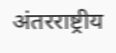अंतरराष्ट्रीय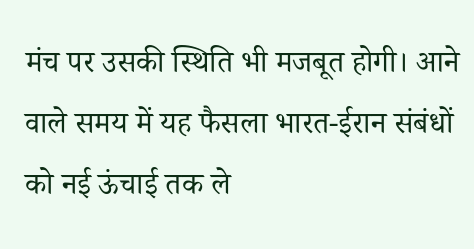मंच पर उसकी स्थिति भी मजबूत होगी। आने वाले समय में यह फैसला भारत-ईरान संबंधों को नई ऊंचाई तक ले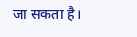जा सकता है।